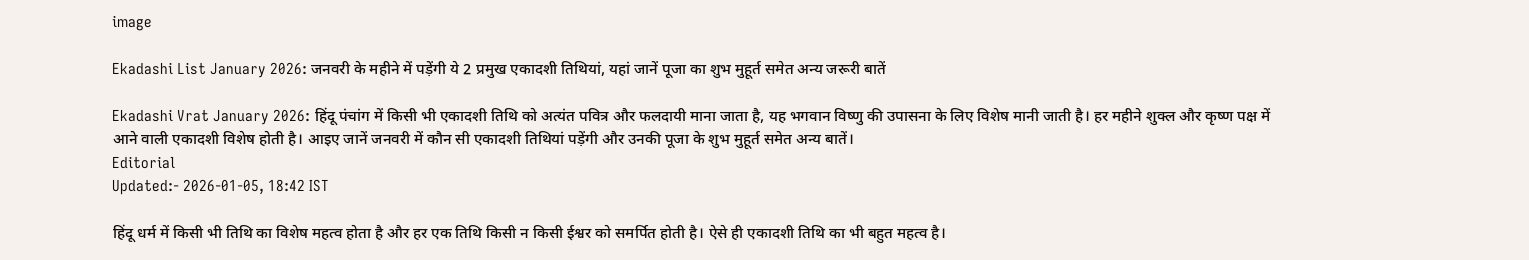image

Ekadashi List January 2026: जनवरी के महीने में पड़ेंगी ये 2 प्रमुख एकादशी तिथियां, यहां जानें पूजा का शुभ मुहूर्त समेत अन्य जरूरी बातें

Ekadashi Vrat January 2026: हिंदू पंचांग में किसी भी एकादशी तिथि को अत्यंत पवित्र और फलदायी माना जाता है, यह भगवान विष्णु की उपासना के लिए विशेष मानी जाती है। हर महीने शुक्ल और कृष्ण पक्ष में आने वाली एकादशी विशेष होती है। आइए जानें जनवरी में कौन सी एकादशी तिथियां पड़ेंगी और उनकी पूजा के शुभ मुहूर्त समेत अन्य बातें।
Editorial
Updated:- 2026-01-05, 18:42 IST

हिंदू धर्म में किसी भी तिथि का विशेष महत्व होता है और हर एक तिथि किसी न किसी ईश्वर को समर्पित होती है। ऐसे ही एकादशी तिथि का भी बहुत महत्व है।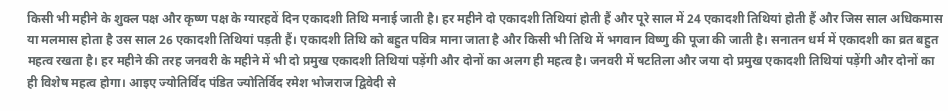किसी भी महीने के शुक्ल पक्ष और कृष्ण पक्ष के ग्यारहवें दिन एकादशी तिथि मनाई जाती है। हर महीने दो एकादशी तिथियां होती हैं और पूरे साल में 24 एकादशी तिथियां होती हैं और जिस साल अधिकमास या मलमास होता है उस साल 26 एकादशी तिथियां पड़ती हैं। एकादशी तिथि को बहुत पवित्र माना जाता है और किसी भी तिथि में भगवान विष्णु की पूजा की जाती है। सनातन धर्म में एकादशी का व्रत बहुत महत्व रखता है। हर महीने की तरह जनवरी के महीने में भी दो प्रमुख एकादशी तिथियां पड़ेंगी और दोनों का अलग ही महत्व है। जनवरी में षटतिला और जया दो प्रमुख एकादशी तिथियां पड़ेंगी और दोनों का ही विशेष महत्व होगा। आइए ज्योतिर्विद पंडित ज्योतिर्विद रमेश भोजराज द्विवेदी से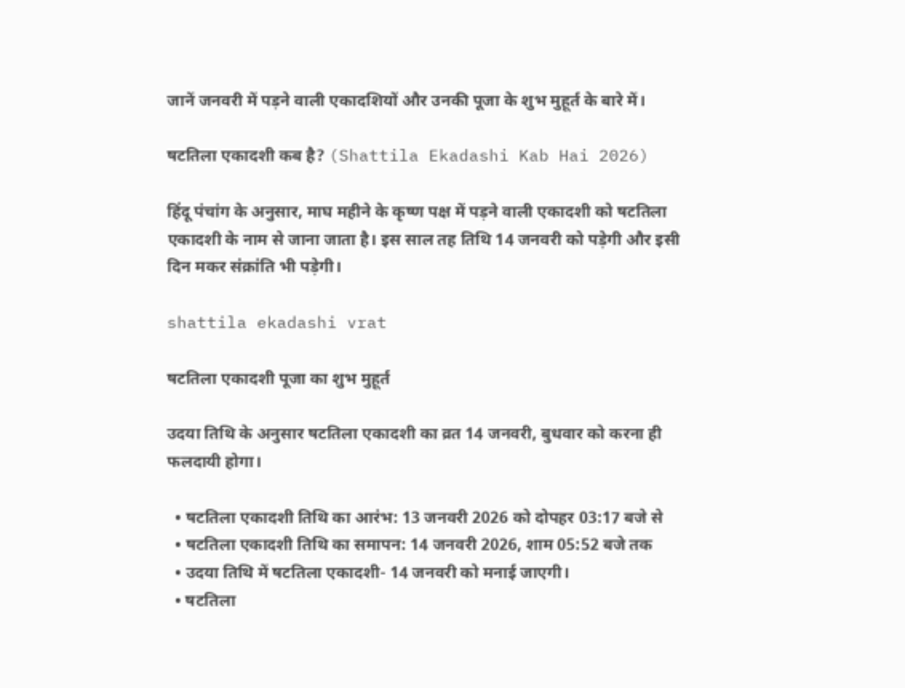जानें जनवरी में पड़ने वाली एकादशियों और उनकी पूजा के शुभ मुहूर्त के बारे में।

षटतिला एकादशी कब है? (Shattila Ekadashi Kab Hai 2026)

हिंदू पंचांग के अनुसार, माघ महीने के कृष्ण पक्ष में पड़ने वाली एकादशी को षटतिला एकादशी के नाम से जाना जाता है। इस साल तह तिथि 14 जनवरी को पड़ेगी और इसी दिन मकर संक्रांति भी पड़ेगी।

shattila ekadashi vrat

षटतिला एकादशी पूजा का शुभ मुहूर्त

उदया तिथि के अनुसार षटतिला एकादशी का व्रत 14 जनवरी, बुधवार को करना ही फलदायी होगा।

  • षटतिला एकादशी तिथि का आरंभ: 13 जनवरी 2026 को दोपहर 03:17 बजे से
  • षटतिला एकादशी तिथि का समापन: 14 जनवरी 2026, शाम 05:52 बजे तक
  • उदया तिथि में षटतिला एकादशी- 14 जनवरी को मनाई जाएगी।
  • षटतिला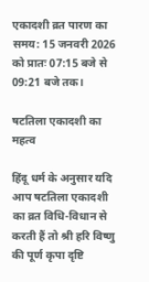एकादशी व्रत पारण का समय: 15 जनवरी 2026 को प्रातः 07:15 बजे से 09:21 बजे तक।

षटतिला एकादशी का महत्व

हिंदू धर्म के अनुसार यदि आप षटतिला एकादशी का व्रत विधि-विधान से करती हैं तो श्री हरि विष्णु की पूर्ण कृपा दृष्टि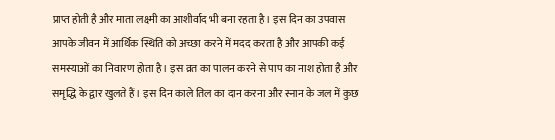प्राप्त होती है और माता लक्ष्मी का आशीर्वाद भी बना रहता है। इस दिन का उपवास आपके जीवन में आर्थिक स्थिति को अच्छा करने में मदद करता है और आपकी कई समस्याओं का निवारण होता है। इस व्रत का पालन करने से पाप का नाश होता है और समृद्धि के द्वार खुलते हैं। इस दिन काले तिल का दान करना और स्नान के जल में कुछ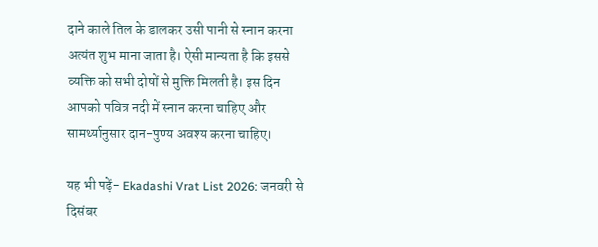दाने काले तिल के डालकर उसी पानी से स्नान करना अत्यंत शुभ माना जाता है। ऐसी मान्यता है कि इससे व्यक्ति को सभी दोषों से मुक्ति मिलती है। इस दिन आपको पवित्र नदी में स्नान करना चाहिए और सामर्थ्यानुसार दान-पुण्य अवश्य करना चाहिए।

यह भी पढ़ें- Ekadashi Vrat List 2026: जनवरी से दिसंबर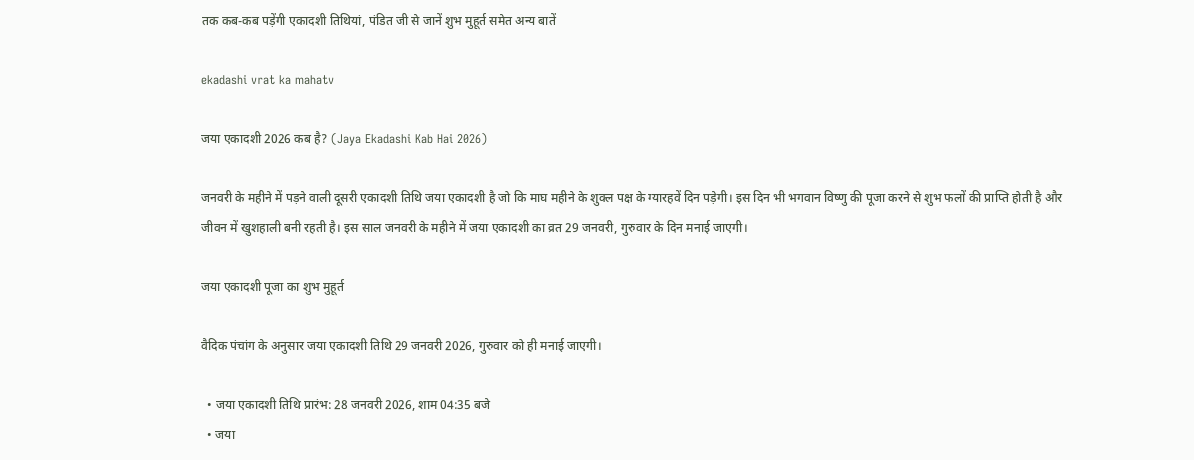तक कब-कब पड़ेंगी एकादशी तिथियां, पंडित जी से जानें शुभ मुहूर्त समेत अन्य बातें

ekadashi vrat ka mahatv

जया एकादशी 2026 कब है? (Jaya Ekadashi Kab Hai 2026)

जनवरी के महीने में पड़ने वाली दूसरी एकादशी तिथि जया एकादशी है जो कि माघ महीने के शुक्ल पक्ष के ग्यारहवें दिन पड़ेगी। इस दिन भी भगवान विष्णु की पूजा करने से शुभ फलों की प्राप्ति होती है और जीवन में खुशहाली बनी रहती है। इस साल जनवरी के महीने में जया एकादशी का व्रत 29 जनवरी, गुरुवार के दिन मनाई जाएगी।

जया एकादशी पूजा का शुभ मुहूर्त

वैदिक पंचांग के अनुसार जया एकादशी तिथि 29 जनवरी 2026, गुरुवार को ही मनाई जाएगी।

  • जया एकादशी तिथि प्रारंभ: 28 जनवरी 2026, शाम 04:35 बजे
  • जया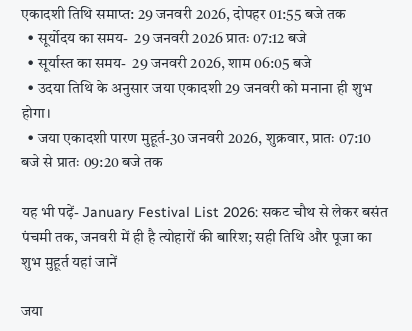एकादशी तिथि समाप्त: 29 जनवरी 2026, दोपहर 01:55 बजे तक
  • सूर्योदय का समय-  29 जनवरी 2026 प्रातः 07:12 बजे
  • सूर्यास्त का समय-  29 जनवरी 2026, शाम 06:05 बजे
  • उदया तिथि के अनुसार जया एकादशी 29 जनवरी को मनाना ही शुभ होगा।
  • जया एकादशी पारण मुहूर्त-30 जनवरी 2026, शुक्रवार, प्रातः 07:10 बजे से प्रातः 09:20 बजे तक

यह भी पढ़ें- January Festival List 2026: सकट चौथ से लेकर बसंत पंचमी तक, जनवरी में ही है त्‍योहारों की बारिश; सही तिथि और पूजा का शुभ मुहूर्त यहां जानें

जया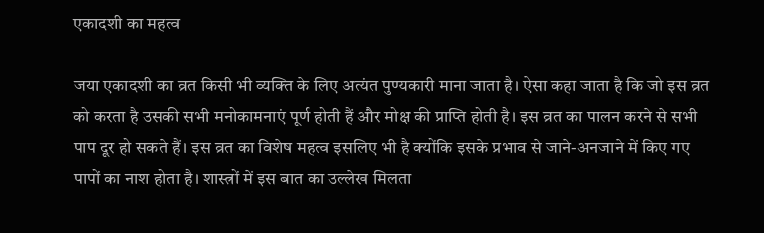एकादशी का महत्व

जया एकादशी का व्रत किसी भी व्यक्ति के लिए अत्यंत पुण्यकारी माना जाता है। ऐसा कहा जाता है कि जो इस व्रत को करता है उसकी सभी मनोकामनाएं पूर्ण होती हैं और मोक्ष की प्राप्ति होती है। इस व्रत का पालन करने से सभी पाप दूर हो सकते हैं। इस व्रत का विशेष महत्व इसलिए भी है क्योंकि इसके प्रभाव से जाने-अनजाने में किए गए पापों का नाश होता है। शास्त्रों में इस बात का उल्लेख मिलता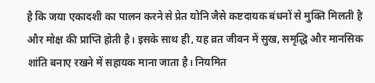है कि जया एकादशी का पालन करने से प्रेत योनि जैसे कष्टदायक बंधनों से मुक्ति मिलती है और मोक्ष की प्राप्ति होती है। इसके साथ ही, यह व्रत जीवन में सुख, समृद्धि और मानसिक शांति बनाए रखने में सहायक माना जाता है। नियमित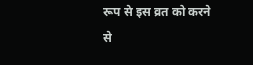रूप से इस व्रत को करने से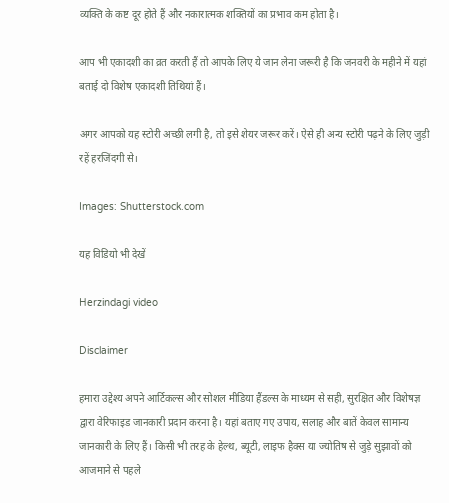व्यक्ति के कष्ट दूर होते हैं और नकारात्मक शक्तियों का प्रभाव कम होता है।

आप भी एकादशी का व्रत करती हैं तो आपके लिए ये जान लेना जरूरी है कि जनवरी के महीने में यहां बताई दो विशेष एकादशी तिथियां हैं।

अगर आपको यह स्टोरी अच्छी लगी है, तो इसे शेयर जरूर करें। ऐसे ही अन्य स्टोरी पढ़ने के लिए जुड़ी रहें हरजिंदगी से।

Images: Shutterstock.com

यह विडियो भी देखें

Herzindagi video

Disclaimer

हमारा उद्देश्य अपने आर्टिकल्स और सोशल मीडिया हैंडल्स के माध्यम से सही, सुरक्षित और विशेषज्ञ द्वारा वेरिफाइड जानकारी प्रदान करना है। यहां बताए गए उपाय, सलाह और बातें केवल सामान्य जानकारी के लिए हैं। किसी भी तरह के हेल्थ, ब्यूटी, लाइफ हैक्स या ज्योतिष से जुड़े सुझावों को आजमाने से पहले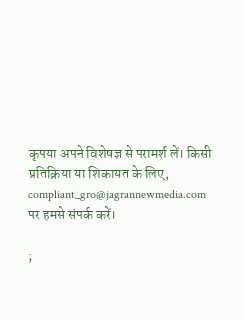कृपया अपने विशेषज्ञ से परामर्श लें। किसी प्रतिक्रिया या शिकायत के लिए, compliant_gro@jagrannewmedia.com पर हमसे संपर्क करें।

;